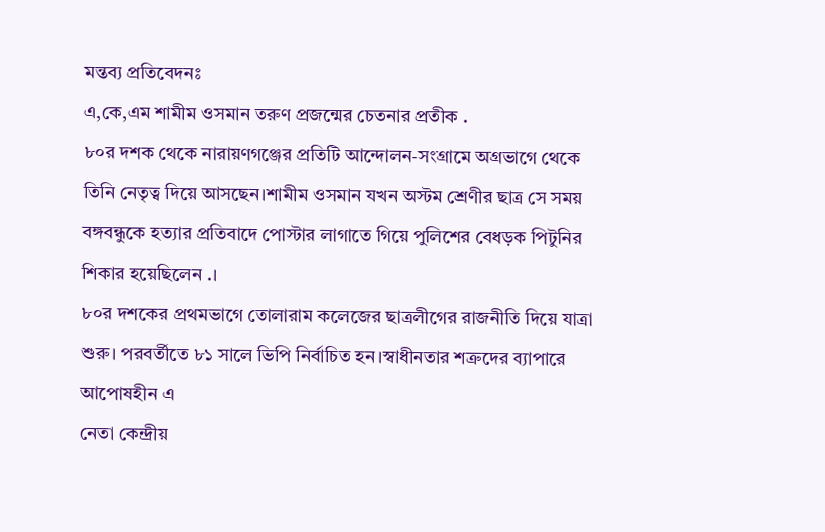মন্তব্য প্রতিবেদনঃ
এ,কে,এম শামীম ওসমান তরুণ প্রজন্মের চেতনার প্রতীক .
৮০র দশক থেকে নারায়ণগঞ্জের প্রতিটি আন্দোলন-সংগ্রামে অগ্রভাগে থেকে তিনি নেতৃত্ব দিয়ে আসছেন।শামীম ওসমান যখন অস্টম শ্রেণীর ছাত্র সে সময় বঙ্গবন্ধুকে হত্যার প্রতিবাদে পোস্টার লাগাতে গিয়ে পুলিশের বেধড়ক পিটুনির শিকার হয়েছিলেন .।
৮০র দশকের প্রথমভাগে তোলারাম কলেজের ছাত্রলীগের রাজনীতি দিয়ে যাত্রা শুরু। পরবর্তীতে ৮১ সালে ভিপি নির্বাচিত হন।স্বাধীনতার শত্রুদের ব্যাপারে আপোষহীন এ
নেতা কেন্দ্রীয়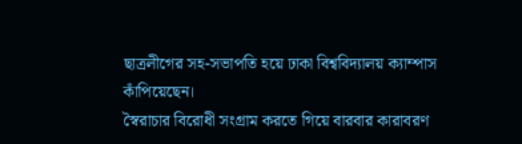ছাত্রলীগের সহ-সভাপতি হয়ে ঢাকা বিশ্ববিদ্যালয় ক্যাম্পাস কাঁপিয়েছেন।
স্বৈরাচার বিরোধী সংগ্রাম করতে গিয়ে বারবার কারাবরণ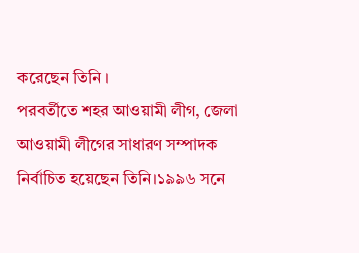করেছেন তিনি ।
পরবর্তীতে শহর আওয়ামী লীগ, জেলা আওয়ামী লীগের সাধারণ সম্পাদক
নির্বাচিত হয়েছেন তিনি।১৯৯৬ সনে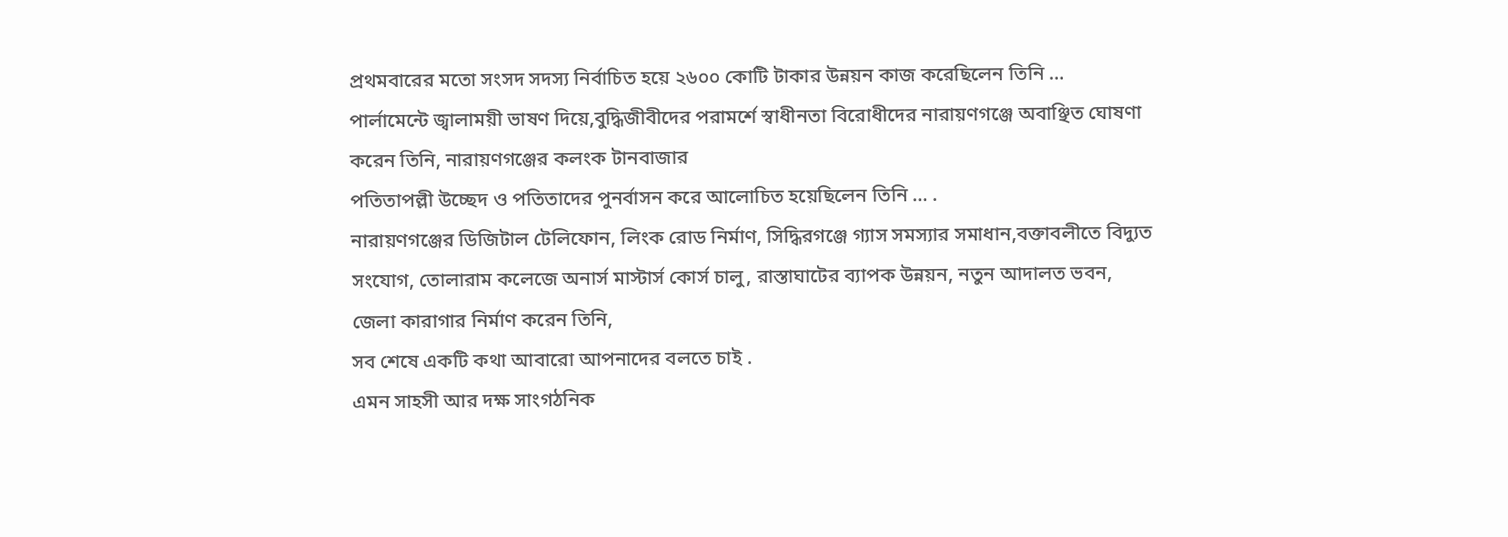প্রথমবারের মতো সংসদ সদস্য নির্বাচিত হয়ে ২৬০০ কোটি টাকার উন্নয়ন কাজ করেছিলেন তিনি …
পার্লামেন্টে জ্বালাময়ী ভাষণ দিয়ে,বুদ্ধিজীবীদের পরামর্শে স্বাধীনতা বিরোধীদের নারায়ণগঞ্জে অবাঞ্ছিত ঘোষণা করেন তিনি, নারায়ণগঞ্জের কলংক টানবাজার
পতিতাপল্লী উচ্ছেদ ও পতিতাদের পুনর্বাসন করে আলোচিত হয়েছিলেন তিনি … .
নারায়ণগঞ্জের ডিজিটাল টেলিফোন, লিংক রোড নির্মাণ, সিদ্ধিরগঞ্জে গ্যাস সমস্যার সমাধান,বক্তাবলীতে বিদ্যুত সংযোগ, তোলারাম কলেজে অনার্স মাস্টার্স কোর্স চালু, রাস্তাঘাটের ব্যাপক উন্নয়ন, নতুন আদালত ভবন, জেলা কারাগার নির্মাণ করেন তিনি,
সব শেষে একটি কথা আবারো আপনাদের বলতে চাই .
এমন সাহসী আর দক্ষ সাংগঠনিক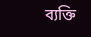ব্যক্তি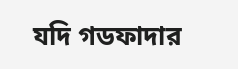যদি গডফাদার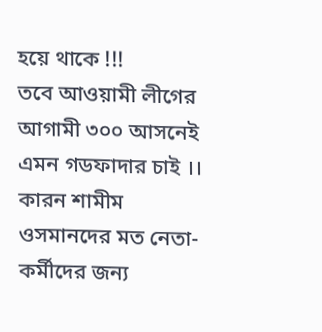হয়ে থাকে !!!
তবে আওয়ামী লীগের আগামী ৩০০ আসনেই এমন গডফাদার চাই ।।
কারন শামীম ওসমানদের মত নেতা-কর্মীদের জন্য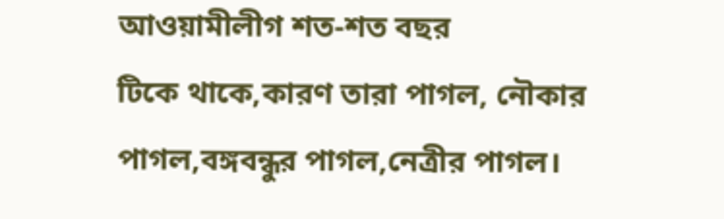আওয়ামীলীগ শত-শত বছর
টিকে থাকে,কারণ তারা পাগল, নৌকার পাগল,বঙ্গবন্ধুর পাগল,নেত্রীর পাগল।